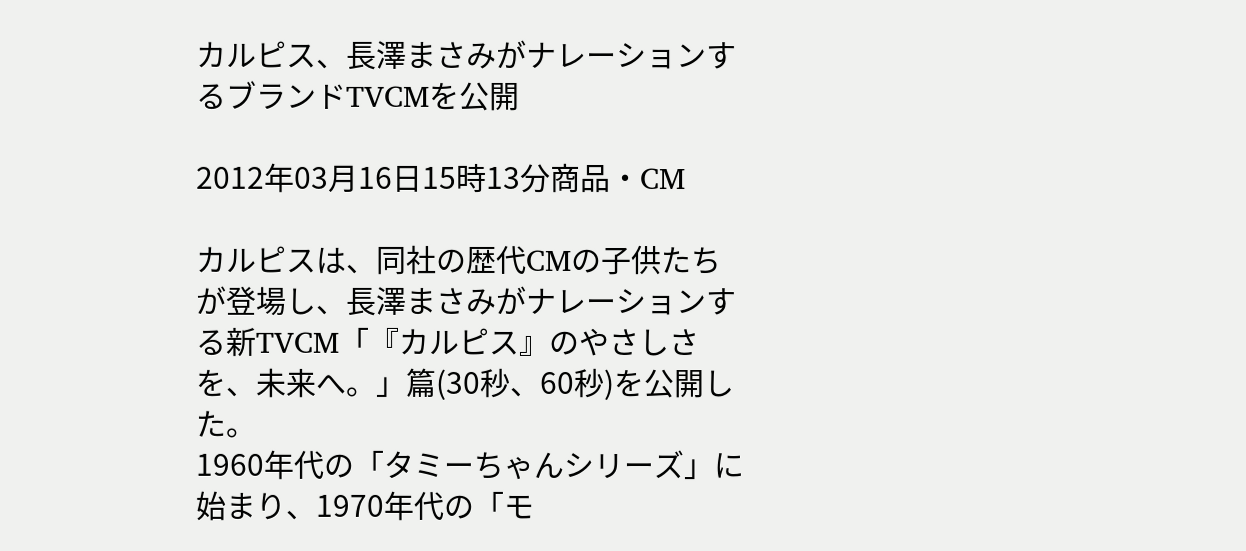カルピス、長澤まさみがナレーションするブランドTVCMを公開

2012年03月16日15時13分商品・CM

カルピスは、同社の歴代CMの子供たちが登場し、長澤まさみがナレーションする新TVCM「『カルピス』のやさしさを、未来へ。」篇(30秒、60秒)を公開した。
1960年代の「タミーちゃんシリーズ」に始まり、1970年代の「モ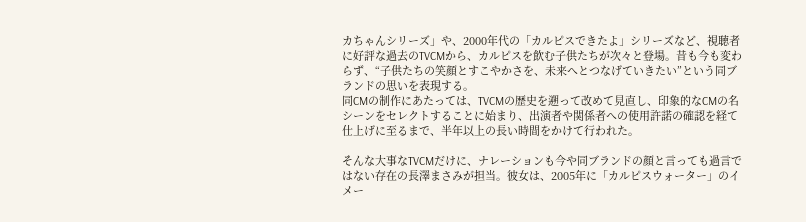カちゃんシリーズ」や、2000年代の「カルピスできたよ」シリーズなど、視聴者に好評な過去のTVCMから、カルピスを飲む子供たちが次々と登場。昔も今も変わらず、“子供たちの笑顔とすこやかさを、未来へとつなげていきたい”という同ブランドの思いを表現する。
同CMの制作にあたっては、TVCMの歴史を遡って改めて見直し、印象的なCMの名シーンをセレクトすることに始まり、出演者や関係者への使用許諾の確認を経て仕上げに至るまで、半年以上の長い時間をかけて行われた。

そんな大事なTVCMだけに、ナレーションも今や同ブランドの顔と言っても過言ではない存在の長澤まさみが担当。彼女は、2005年に「カルピスウォーター」のイメー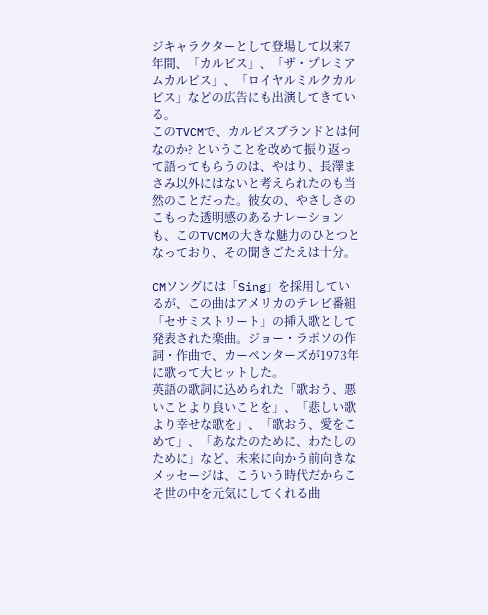ジキャラクターとして登場して以来7年間、「カルピス」、「ザ・プレミアムカルピス」、「ロイヤルミルクカルピス」などの広告にも出演してきている。
このTVCMで、カルピスブランドとは何なのか? ということを改めて振り返って語ってもらうのは、やはり、長澤まさみ以外にはないと考えられたのも当然のことだった。彼女の、やさしさのこもった透明感のあるナレーションも、このTVCMの大きな魅力のひとつとなっており、その聞きごたえは十分。

CMソングには「Sing」を採用しているが、この曲はアメリカのテレビ番組「セサミストリート」の挿入歌として発表された楽曲。ジョー・ラポソの作詞・作曲で、カーペンターズが1973年に歌って大ヒットした。
英語の歌詞に込められた「歌おう、悪いことより良いことを」、「悲しい歌より幸せな歌を」、「歌おう、愛をこめて」、「あなたのために、わたしのために」など、未来に向かう前向きなメッセージは、こういう時代だからこそ世の中を元気にしてくれる曲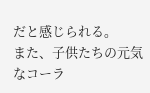だと感じられる。
また、子供たちの元気なコーラ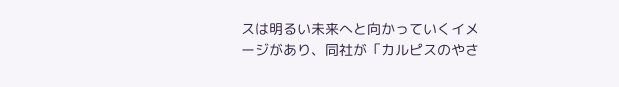スは明るい未来へと向かっていくイメージがあり、同社が「カルピスのやさ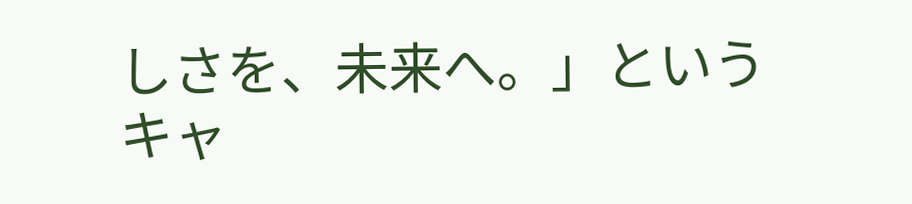しさを、未来へ。」というキャ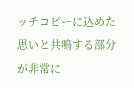ッチコピーに込めた思いと共鳴する部分が非常に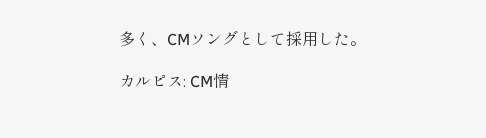多く、CMソングとして採用した。

カルピス: CM情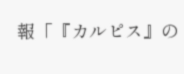報「『カルピス』の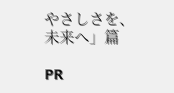やさしさを、未来へ」篇

PR